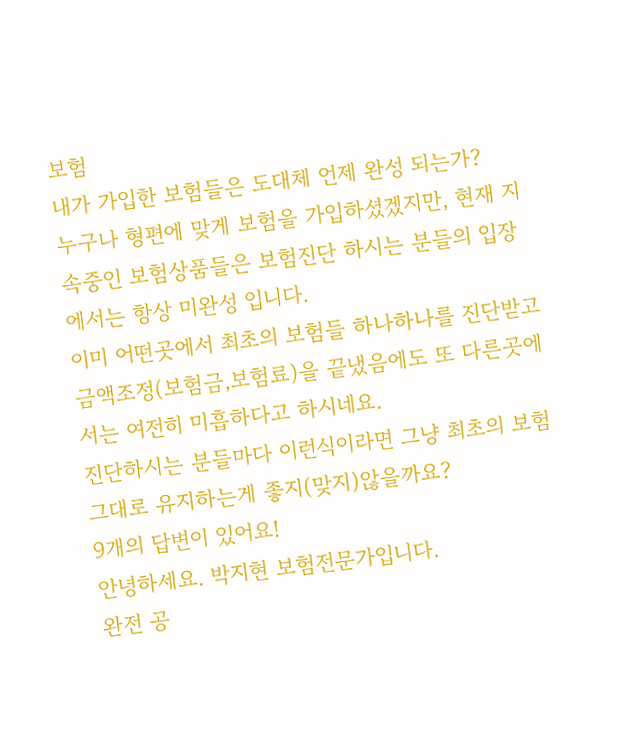보험
내가 가입한 보험들은 도대체 언제 완성 되는가?
누구나 형편에 맞게 보험을 가입하셨겠지만, 현재 지속중인 보험상품들은 보험진단 하시는 분들의 입장에서는 항상 미완성 입니다.
이미 어떤곳에서 최초의 보험들 하나하나를 진단받고 금액조정(보험금,보험료)을 끝냈음에도 또 다른곳에서는 여전히 미흡하다고 하시네요.
진단하시는 분들마다 이런식이라면 그냥 최초의 보험 그대로 유지하는게 좋지(맞지)않을까요?
9개의 답변이 있어요!
안녕하세요. 박지현 보험전문가입니다.
완전 공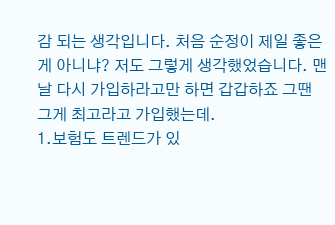감 되는 생각입니다. 처음 순정이 제일 좋은 게 아니냐? 저도 그렇게 생각했었습니다. 맨날 다시 가입하라고만 하면 갑갑하죠 그땐 그게 최고라고 가입했는데.
1.보험도 트렌드가 있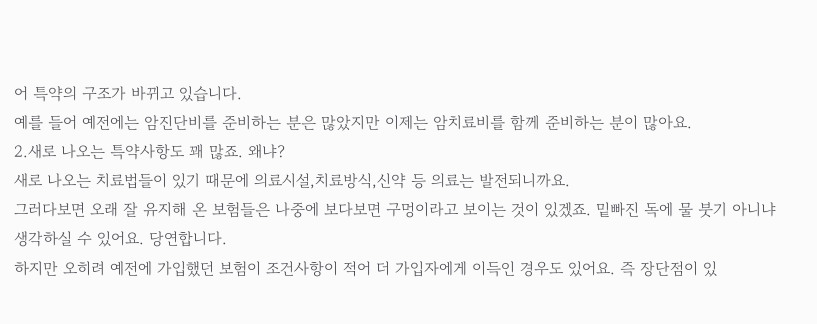어 특약의 구조가 바뀌고 있습니다.
예를 들어 예전에는 암진단비를 준비하는 분은 많았지만 이제는 암치료비를 함께 준비하는 분이 많아요.
2.새로 나오는 특약사항도 꽤 많죠. 왜냐?
새로 나오는 치료법들이 있기 때문에 의료시설,치료방식,신약 등 의료는 발전되니까요.
그러다보면 오래 잘 유지해 온 보험들은 나중에 보다보면 구멍이라고 보이는 것이 있겠죠. 밑빠진 독에 물 붓기 아니냐 생각하실 수 있어요. 당연합니다.
하지만 오히려 예전에 가입했던 보험이 조건사항이 적어 더 가입자에게 이득인 경우도 있어요. 즉 장단점이 있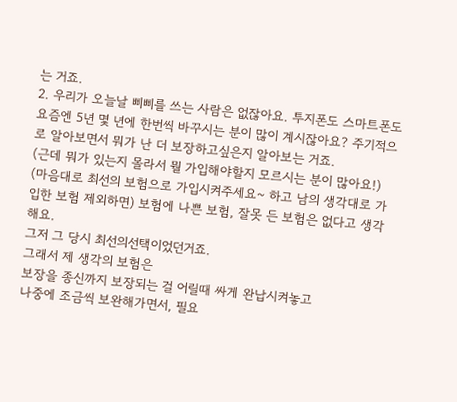는 거죠.
2. 우리가 오늘날 삐삐를 쓰는 사람은 없잖아요. 투지폰도 스마트폰도 요즘엔 5년 몇 년에 한번씩 바꾸시는 분이 많이 계시잖아요? 주기적으로 알아보면서 뭐가 난 더 보장하고싶은지 알아보는 거죠.
(근데 뭐가 있는지 몰라서 뭘 가입해야할지 모르시는 분이 많아요!)
(마음대로 최선의 보험으로 가입시켜주세요~ 하고 남의 생각대로 가입한 보험 제외하면) 보험에 나쁜 보험, 잘못 든 보험은 없다고 생각해요.
그저 그 당시 최선의선택이었던거죠.
그래서 제 생각의 보험은
보장을 종신까지 보장되는 걸 어릴때 싸게 완납시켜놓고
나중에 조금씩 보완해가면서, 필요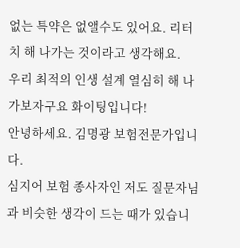없는 특약은 없앨수도 있어요. 리터치 해 나가는 것이라고 생각해요.
우리 최적의 인생 설계 열심히 해 나가보자구요 화이팅입니다!
안녕하세요. 김명광 보험전문가입니다.
심지어 보험 종사자인 저도 질문자님과 비슷한 생각이 드는 때가 있습니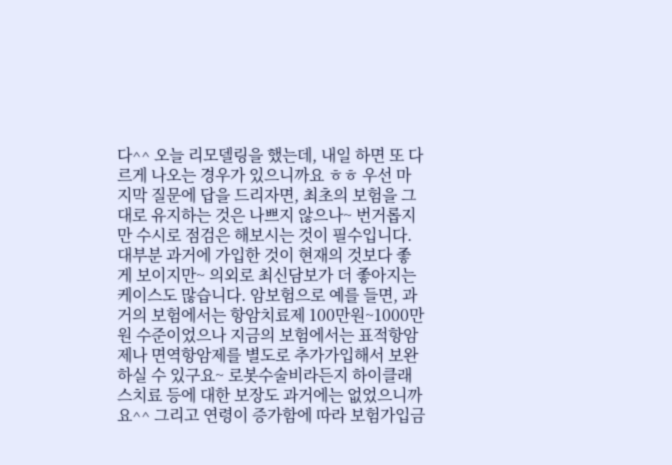다^^ 오늘 리모델링을 했는데, 내일 하면 또 다르게 나오는 경우가 있으니까요 ㅎㅎ 우선 마지막 질문에 답을 드리자면, 최초의 보험을 그대로 유지하는 것은 나쁘지 않으나~ 번거롭지만 수시로 점검은 해보시는 것이 필수입니다. 대부분 과거에 가입한 것이 현재의 것보다 좋게 보이지만~ 의외로 최신담보가 더 좋아지는 케이스도 많습니다. 암보험으로 예를 들면, 과거의 보험에서는 항암치료제 100만원~1000만원 수준이었으나 지금의 보험에서는 표적항암제나 면역항암제를 별도로 추가가입해서 보완하실 수 있구요~ 로봇수술비라든지 하이클래스치료 등에 대한 보장도 과거에는 없었으니까요^^ 그리고 연령이 증가함에 따라 보험가입금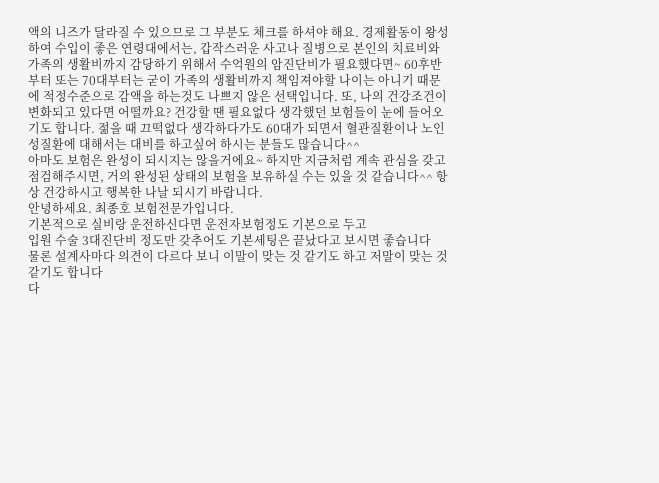액의 니즈가 달라질 수 있으므로 그 부분도 체크를 하셔야 해요. 경제활동이 왕성하여 수입이 좋은 연령대에서는, 갑작스러운 사고나 질병으로 본인의 치료비와 가족의 생활비까지 감당하기 위해서 수억원의 암진단비가 필요했다면~ 60후반부터 또는 70대부터는 굳이 가족의 생활비까지 책임져야할 나이는 아니기 때문에 적정수준으로 감액을 하는것도 나쁘지 않은 선택입니다. 또, 나의 건강조건이 변화되고 있다면 어떨까요? 건강할 땐 필요없다 생각했던 보험들이 눈에 들어오기도 합니다. 젊을 때 끄떡없다 생각하다가도 60대가 되면서 혈관질환이나 노인성질환에 대해서는 대비를 하고싶어 하시는 분들도 많습니다^^
아마도 보험은 완성이 되시지는 않을거에요~ 하지만 지금처럼 계속 관심을 갖고 점검해주시면, 거의 완성된 상태의 보험을 보유하실 수는 있을 것 같습니다^^ 항상 건강하시고 행복한 나날 되시기 바랍니다.
안녕하세요. 최종호 보험전문가입니다.
기본적으로 실비랑 운전하신다면 운전자보험정도 기본으로 두고
입원 수술 3대진단비 정도만 갖추어도 기본세팅은 끝났다고 보시면 좋습니다
물론 설계사마다 의견이 다르다 보니 이말이 맞는 것 같기도 하고 저말이 맞는 것 같기도 합니다
다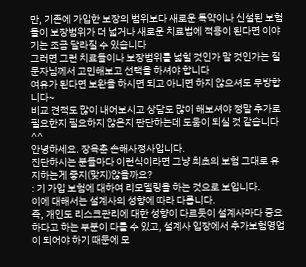만, 기존에 가입한 보장의 범위보다 새로운 특약이나 신설된 보험들이 보장범위가 더 넓거나 새로운 치료법에 적용이 된다면 이야기는 조금 달라질 수 있습니다
그러면 그런 치료들이나 보장범위를 넓힐 것인가 말 것인가는 질문자님께서 고민해보고 선택을 하셔야 합니다
여유가 된다면 보완을 하시면 되고 아니면 하지 않으셔도 무방합니다~
비교 견적도 많이 내어보시고 상담도 많이 해보셔야 정말 추가로 필요한지 필요하지 않은지 판단하는데 도움이 되실 것 같습니다^^
안녕하세요. 장옥춘 손해사정사입니다.
진단하시는 분들마다 이런식이라면 그냥 최초의 보험 그대로 유지하는게 좋지(맞지)않을까요?
: 기 가입 보험에 대하여 리모델링을 하는 것으로 보입니다.
이에 대해서는 설계사의 성향에 따라 다릅니다.
즉, 개인도 리스크관리에 대한 성향이 다르듯이 설계사마다 중요하다고 하는 부분이 다를 수 있고, 설계사 입장에서 추가보험영업이 되어야 하기 때문에 모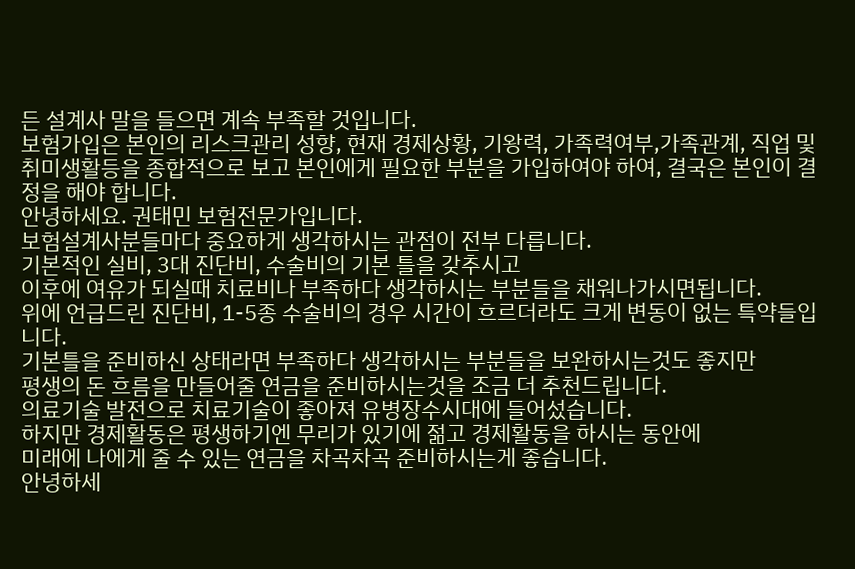든 설계사 말을 들으면 계속 부족할 것입니다.
보험가입은 본인의 리스크관리 성향, 현재 경제상황, 기왕력, 가족력여부,가족관계, 직업 및 취미생활등을 종합적으로 보고 본인에게 필요한 부분을 가입하여야 하여, 결국은 본인이 결정을 해야 합니다.
안녕하세요. 권태민 보험전문가입니다.
보험설계사분들마다 중요하게 생각하시는 관점이 전부 다릅니다.
기본적인 실비, 3대 진단비, 수술비의 기본 틀을 갖추시고
이후에 여유가 되실때 치료비나 부족하다 생각하시는 부분들을 채워나가시면됩니다.
위에 언급드린 진단비, 1-5종 수술비의 경우 시간이 흐르더라도 크게 변동이 없는 특약들입니다.
기본틀을 준비하신 상태라면 부족하다 생각하시는 부분들을 보완하시는것도 좋지만
평생의 돈 흐름을 만들어줄 연금을 준비하시는것을 조금 더 추천드립니다.
의료기술 발전으로 치료기술이 좋아져 유병장수시대에 들어섰습니다.
하지만 경제활동은 평생하기엔 무리가 있기에 젊고 경제활동을 하시는 동안에
미래에 나에게 줄 수 있는 연금을 차곡차곡 준비하시는게 좋습니다.
안녕하세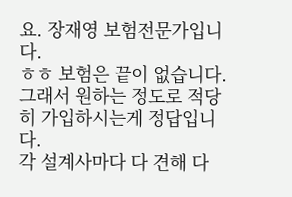요. 장재영 보험전문가입니다.
ㅎㅎ 보험은 끝이 없습니다.
그래서 원하는 정도로 적당히 가입하시는게 정답입니다.
각 설계사마다 다 견해 다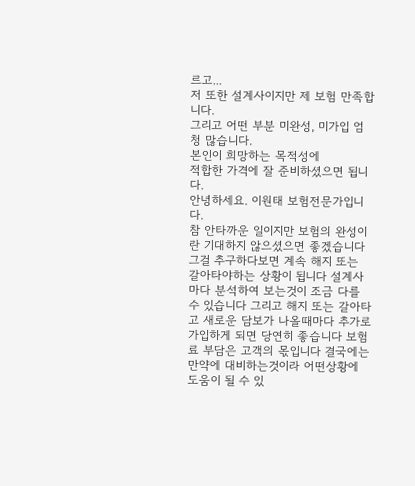르고...
저 또한 설계사이지만 제 보험 만족합니다.
그리고 어떤 부분 미완성, 미가입 엄청 많습니다.
본인이 희망하는 목적성에
적합한 가격에 잘 준비하셨으면 됩니다.
안녕하세요. 이원태 보험전문가입니다.
참 안타까운 일이지만 보험의 완성이란 기대하지 않으셨으면 좋겠습니다 그걸 추구하다보면 계속 해지 또는 갈아타야하는 상황이 됩니다 설계사마다 분석하여 보는것이 조금 다를 수 있습니다 그리고 해지 또는 갈아타고 새로운 담보가 나올때마다 추가로 가입하게 되면 당연히 좋습니다 보험료 부담은 고객의 몫입니다 결국에는 만약에 대비하는것이라 어떤상황에 도움이 될 수 있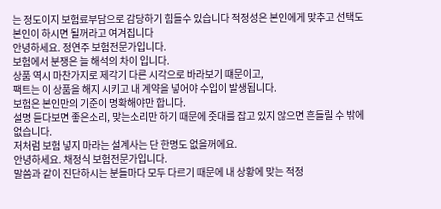는 정도이지 보험료부담으로 감당하기 힘들수 있습니다 적정성은 본인에게 맞추고 선택도 본인이 하시면 될꺼라고 여겨집니다
안녕하세요. 정연주 보험전문가입니다.
보험에서 분쟁은 늘 해석의 차이 입니다.
상품 역시 마찬가지로 제각기 다른 시각으로 바라보기 떄문이고,
팩트는 이 상품을 해지 시키고 내 계약을 넣어야 수입이 발생됩니다.
보험은 본인만의 기준이 명확해야만 합니다.
설명 듣다보면 좋은소리, 맞는소리만 하기 때문에 줏대를 잡고 있지 않으면 흔들릴 수 밖에 없습니다.
저처럼 보험 넣지 마라는 설계사는 단 한명도 없을꺼에요.
안녕하세요. 채정식 보험전문가입니다.
말씀과 같이 진단하시는 분들마다 모두 다르기 때문에 내 상황에 맞는 적정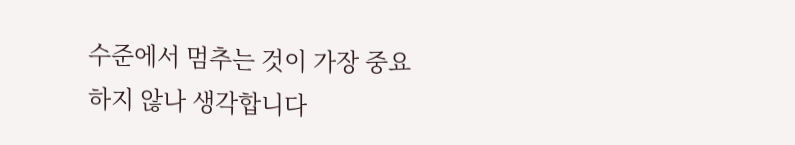수준에서 멈추는 것이 가장 중요하지 않나 생각합니다